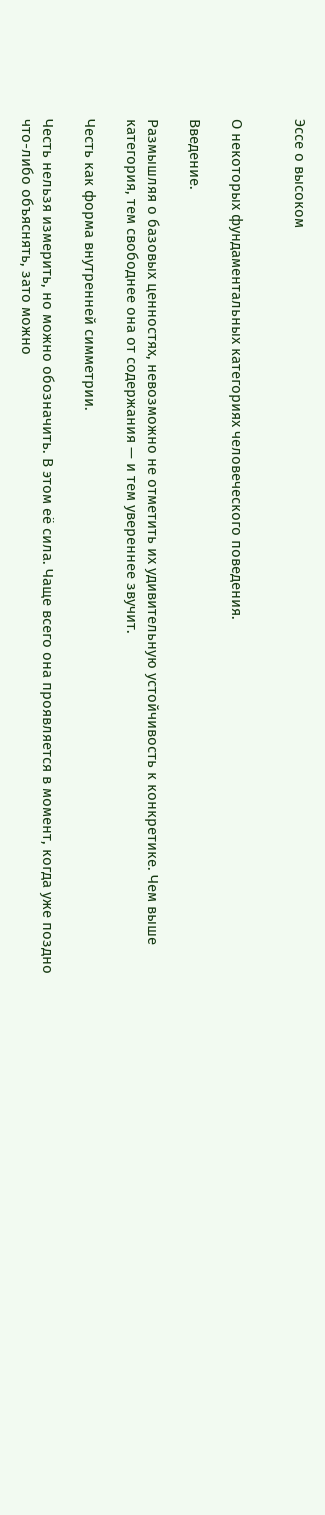Эссе о высоком


О некоторых фундаментальных категориях человеческого поведения.

Введение.

Размышляя о базовых ценностях, невозможно не отметить их удивительную устойчивость к конкретике. Чем выше категория, тем свободнее она от содержания — и тем увереннее звучит.

Честь как форма внутренней симметрии.

Честь нельзя измерить, но можно обозначить. В этом её сила. Чаще всего она проявляется в момент, когда уже поздно что-либо объяснять, зато можно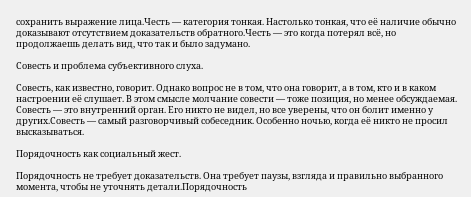сохранить выражение лица.Честь — категория тонкая. Настолько тонкая, что её наличие обычно доказывают отсутствием доказательств обратного.Честь — это когда потерял всё, но продолжаешь делать вид, что так и было задумано.

Совесть и проблема субъективного слуха.

Совесть, как известно, говорит. Однако вопрос не в том, что она говорит, а в том, кто и в каком настроении её слушает. В этом смысле молчание совести — тоже позиция, но менее обсуждаемая. Совесть — это внутренний орган. Его никто не видел, но все уверены, что он болит именно у других.Совесть — самый разговорчивый собеседник. Особенно ночью, когда её никто не просил высказываться.

Порядочность как социальный жест.

Порядочность не требует доказательств. Она требует паузы, взгляда и правильно выбранного момента, чтобы не уточнять детали.Порядочность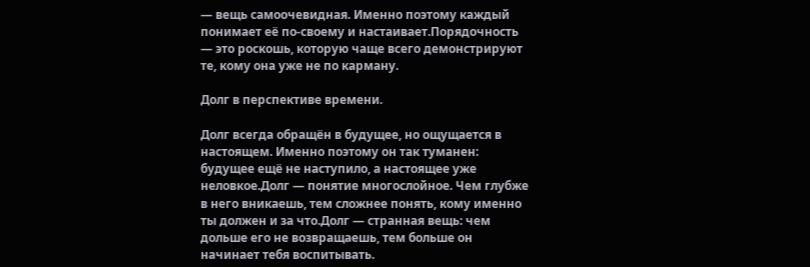— вещь самоочевидная. Именно поэтому каждый понимает её по-своему и настаивает.Порядочность — это роскошь, которую чаще всего демонстрируют те, кому она уже не по карману.

Долг в перспективе времени.

Долг всегда обращён в будущее, но ощущается в настоящем. Именно поэтому он так туманен: будущее ещё не наступило, а настоящее уже неловкое.Долг — понятие многослойное. Чем глубже в него вникаешь, тем сложнее понять, кому именно ты должен и за что.Долг — странная вещь: чем дольше его не возвращаешь, тем больше он начинает тебя воспитывать.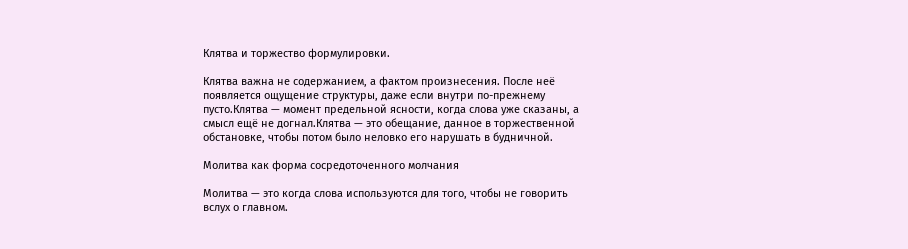Клятва и торжество формулировки.

Клятва важна не содержанием, а фактом произнесения. После неё появляется ощущение структуры, даже если внутри по-прежнему пусто.Клятва — момент предельной ясности, когда слова уже сказаны, а смысл ещё не догнал.Клятва — это обещание, данное в торжественной обстановке, чтобы потом было неловко его нарушать в будничной.

Молитва как форма сосредоточенного молчания

Молитва — это когда слова используются для того, чтобы не говорить вслух о главном.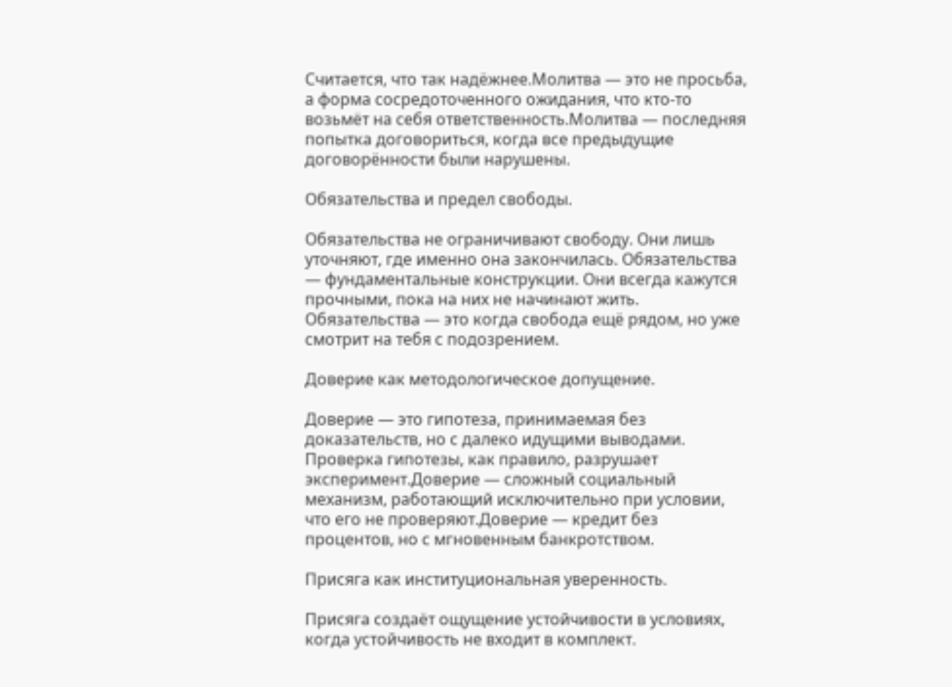Считается, что так надёжнее.Молитва — это не просьба, а форма сосредоточенного ожидания, что кто-то возьмёт на себя ответственность.Молитва — последняя попытка договориться, когда все предыдущие договорённости были нарушены.

Обязательства и предел свободы.

Обязательства не ограничивают свободу. Они лишь уточняют, где именно она закончилась. Обязательства — фундаментальные конструкции. Они всегда кажутся прочными, пока на них не начинают жить. Обязательства — это когда свобода ещё рядом, но уже смотрит на тебя с подозрением.

Доверие как методологическое допущение.

Доверие — это гипотеза, принимаемая без доказательств, но с далеко идущими выводами. Проверка гипотезы, как правило, разрушает эксперимент.Доверие — сложный социальный механизм, работающий исключительно при условии, что его не проверяют.Доверие — кредит без процентов, но с мгновенным банкротством.

Присяга как институциональная уверенность.

Присяга создаёт ощущение устойчивости в условиях, когда устойчивость не входит в комплект.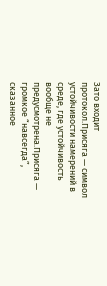Зато входит протокол.Присяга — символ устойчивости намерений в среде, где устойчивость вообще не предусмотрена.Присяга — громкое “навсегда”, сказанное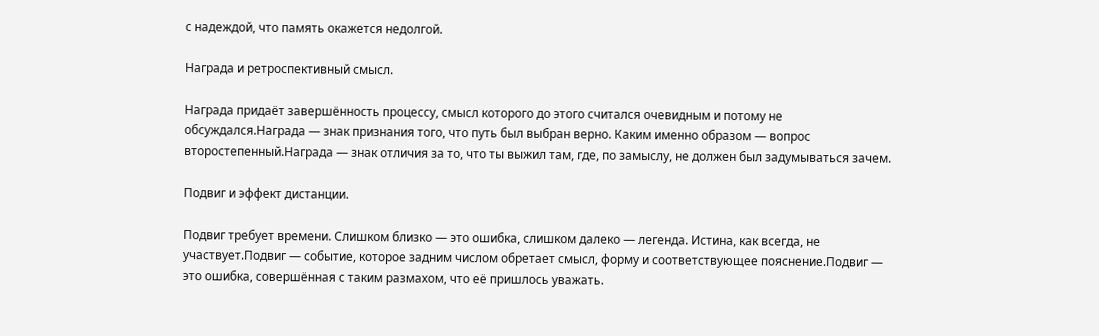с надеждой, что память окажется недолгой.

Награда и ретроспективный смысл.

Награда придаёт завершённость процессу, смысл которого до этого считался очевидным и потому не обсуждался.Награда — знак признания того, что путь был выбран верно. Каким именно образом — вопрос второстепенный.Награда — знак отличия за то, что ты выжил там, где, по замыслу, не должен был задумываться зачем.

Подвиг и эффект дистанции.

Подвиг требует времени. Слишком близко — это ошибка, слишком далеко — легенда. Истина, как всегда, не участвует.Подвиг — событие, которое задним числом обретает смысл, форму и соответствующее пояснение.Подвиг — это ошибка, совершённая с таким размахом, что её пришлось уважать.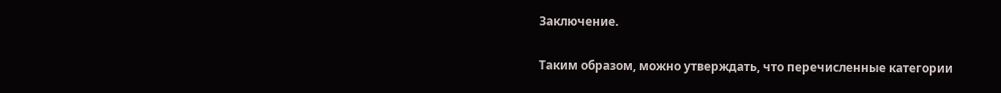Заключение.

Таким образом, можно утверждать, что перечисленные категории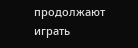продолжают играть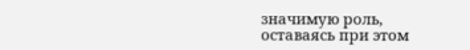значимую роль, оставаясь при этом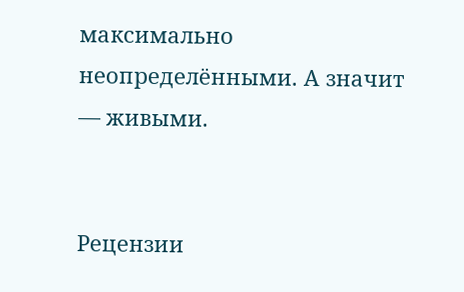максимально неопределёнными. А значит — живыми.


Рецензии